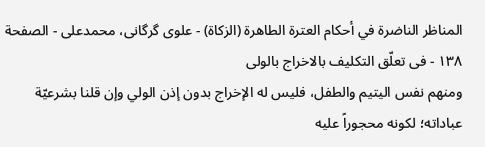المناظر الناضرة في أحکام العترة الطاهرة (الزکاة) - علوی گرگانی، محمدعلی - الصفحة ١٣٨ - فی تعلّق التکليف بالاخراج بالولی
ومنهم نفس اليتيم والطفل، فليس له الإخراج بدون إذن الولي وإن قلنا بشرعيّة عباداته؛ لكونه محجوراً عليه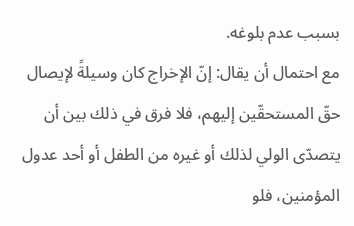بسبب عدم بلوغه.
مع احتمال أن يقال: إنّ الإخراج كان وسيلةً لإيصال حقّ المستحقّين إليهم، فلا فرق في ذلك بين أن يتصدّى الولي لذلك أو غيره من الطفل أو أحد عدول المؤمنين، فلو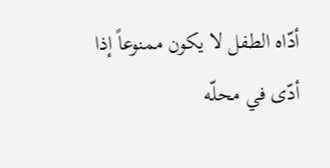أدّاه الطفل لا يكون ممنوعاً إذا أدّى في محلّه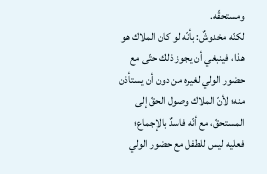ومستحقّه.
لكنّه مخدوشٌ: بأنّه لو كان الملاك هو هذا، فينبغي أن يجوز ذلك حتّى مع حضور الولي لغيره من دون أن يستأذن منه؛ لأنّ الملاك وصول الحقّ إلى المستحقّ، مع أنّه فاسدٌ بالإجماع؛ فعليه ليس للطفل مع حضور الولي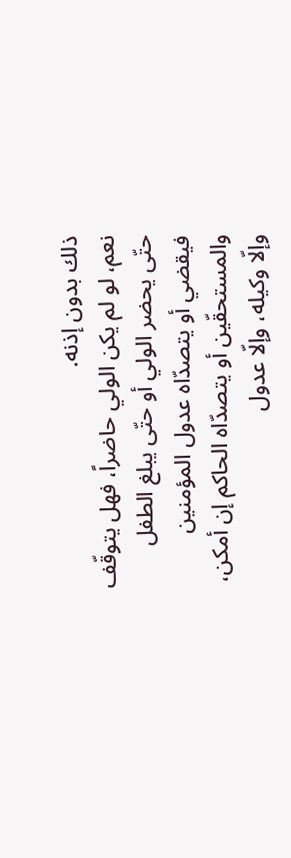ذلك بدون إذنه.
نعم، لو لم يكن الولي حاضراً، فهل يتوقّف حتّى يحضر الولي أو حتّى يبلغ الطفل فيقضي أو يتصدّاه عدول المؤمنين والمستحقّين أو يتصدّاه الحاكم إن أمكن، وإلّا وكيله، وإلّا عدول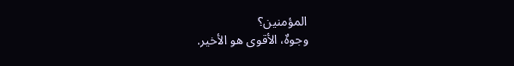المؤمنين؟
وجوهٌ، الأقوى هو الأخير.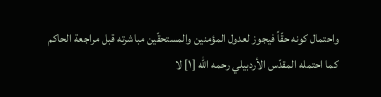واحتمال كونه حقّاً فيجوز لعدول المؤمنين والمستحقّين مباشرته قبل مراجعة الحاكم كما احتمله المقدّس الأردبيلي رحمه الله [١] لا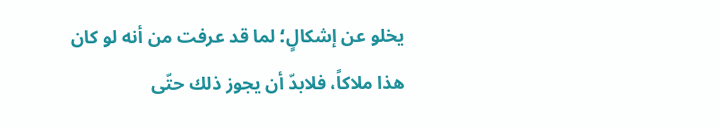يخلو عن إشكالٍ؛ لما قد عرفت من أنه لو كان هذا ملاكاً، فلابدّ أن يجوز ذلك حتّى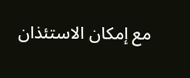مع إمكان الاستئذان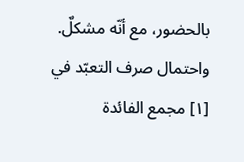بالحضور، مع أنّه مشكلٌ. واحتمال صرف التعبّد في
[١] مجمع الفائدة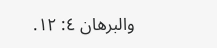والبرهان ٤: ١٢.